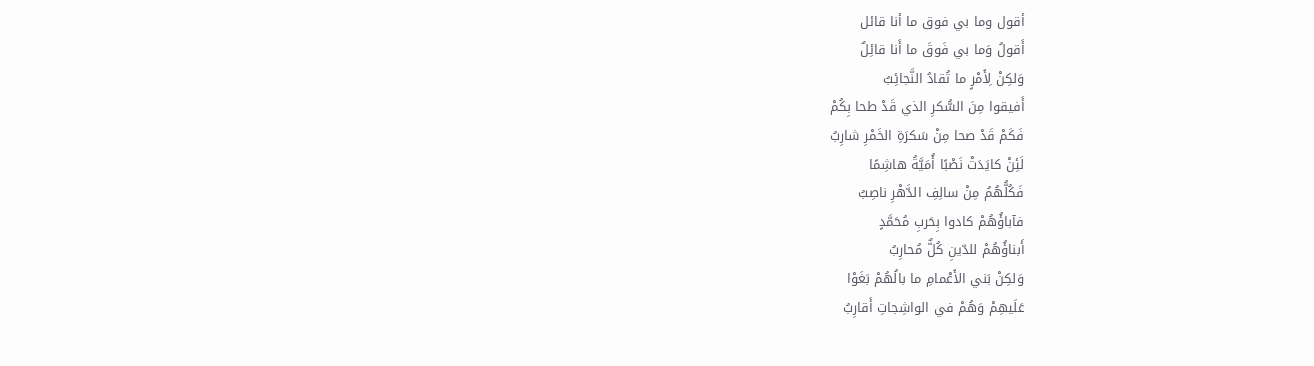أقول وما بي فوق ما أنا قائل
أَقولُ وَما بي فَوقَ ما أَنا قائِلٌ
وَلكِنْ لِأَمْرٍ ما تُقادُ النَّجائِبُ
أَفيقوا مِنَ السُّكرِ الذي قَدْ طحا بِكُمْ
فَكَمْ قَدْ صحا مِنْ سَكرَةِ الخَمْرِ شارِبُ
لَئِنْ كايَدَتْ نَصْبًا أُمَيَّةُ هاشِمًا
فَكُلُّهُمُ مِنْ سالِفِ الدَّهْرِ ناصِبُ
فآباؤُهُمْ كادوا بِحَربِ مُحَمَّدٍ
أَبناؤُهُمْ للدّينِ كُلٌّ مُحارِبُ
وَلكِنْ بَني الأَعْمامِ ما بالُهُمْ بَغَوْا
عَلَيهِمْ وَهُمْ في الواشِجاتِ أَقارِبُ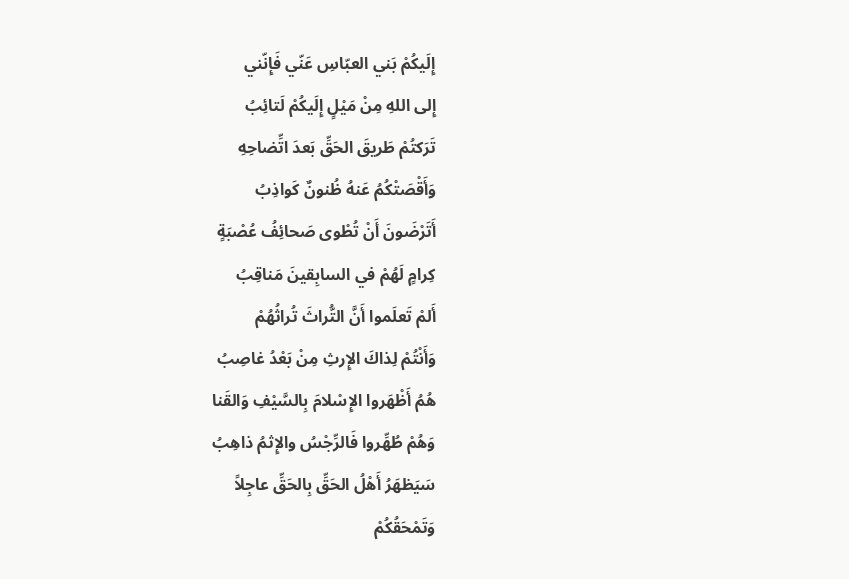إِلَيكُمْ بَني العبّاسِ عَنّي فَإِنّني
إِلى اللهِ مِنْ مَيْلٍ إِلَيكُمْ لَتائِبُ
تَرَكتُمْ طَريقَ الحَقِّ بَعدَ اتِّضاحِهِ
وَأَقْصَتْكُمُ عَنهُ ظُنونٌ كَواذِبُ
أَتَرْضَونَ أَنْ تُطْوى صَحائِفُ عُصْبَةٍ
كِرامٍ لَهُمْ في السابِقينَ مَناقِبُ
أَلمْ تَعلَموا أَنَّ التُّراثَ تُراثُهُمْ
وَأَنْتُمْ لِذاكَ الإِرثِ مِنْ بَعْدُ غاصِبُ
هُمُ أَظْهَروا الإِسْلامَ بِالسَّيْفِ وَالقَنا
وَهُمْ طُهِّروا فَالرِّجْسُ والإِثمُ ذاهِبُ
سَيَظهَرُ أَهْلُ الحَقِّ بِالحَقِّ عاجِلاً
وَتَمْحَقُكُمْ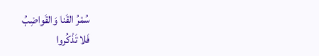سُمْرُ القَنا وَالقَواضِبُ
فَلا تَذْكُروا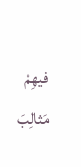فيهِمْ مَثالِبَ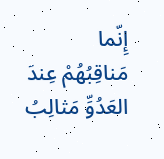إِنّما
مَناقِبُهُمْ عِندَ العَدُوِّ مَثالِبُ